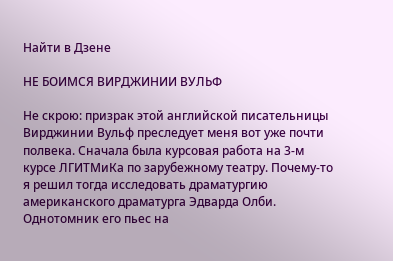Найти в Дзене

НЕ БОИМСЯ ВИРДЖИНИИ ВУЛЬФ

Не скрою: призрак этой английской писательницы Вирджинии Вульф преследует меня вот уже почти полвека. Сначала была курсовая работа на 3-м курсе ЛГИТМиКа по зарубежному театру. Почему-то я решил тогда исследовать драматургию американского драматурга Эдварда Олби. Однотомник его пьес на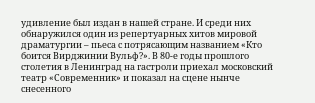удивление был издан в нашей стране. И среди них обнаружился один из репертуарных хитов мировой драматургии – пьеса с потрясающим названием «Кто боится Вирджинии Вульф?». В 80-е годы прошлого столетия в Ленинград на гастроли приехал московский театр «Современник» и показал на сцене нынче снесенного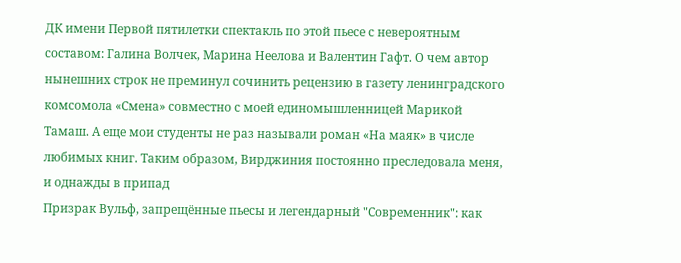ДК имени Первой пятилетки спектакль по этой пьесе с невероятным составом: Галина Волчек, Марина Неелова и Валентин Гафт. О чем автор нынешних строк не преминул сочинить рецензию в газету ленинградского комсомола «Смена» совместно с моей единомышленницей Марикой Тамаш. А еще мои студенты не раз называли роман «На маяк» в числе любимых книг. Таким образом, Вирджиния постоянно преследовала меня, и однажды в припад
Призрак Вульф, запрещённые пьесы и легендарный "Современник": как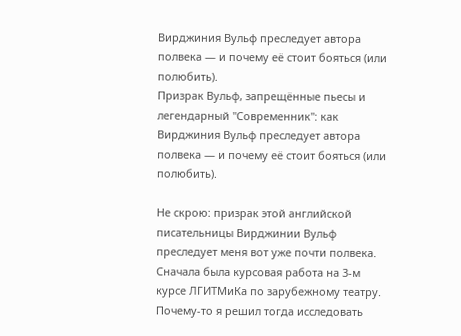Вирджиния Вульф преследует автора полвека — и почему её стоит бояться (или полюбить).
Призрак Вульф, запрещённые пьесы и легендарный "Современник": как Вирджиния Вульф преследует автора полвека — и почему её стоит бояться (или полюбить).

Не скрою: призрак этой английской писательницы Вирджинии Вульф преследует меня вот уже почти полвека. Сначала была курсовая работа на 3-м курсе ЛГИТМиКа по зарубежному театру. Почему-то я решил тогда исследовать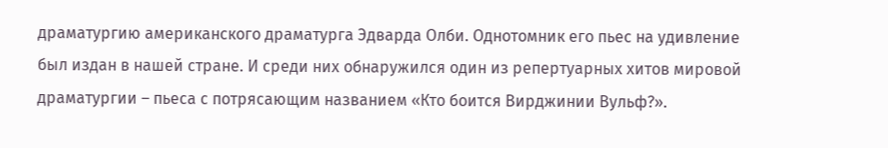драматургию американского драматурга Эдварда Олби. Однотомник его пьес на удивление был издан в нашей стране. И среди них обнаружился один из репертуарных хитов мировой драматургии – пьеса с потрясающим названием «Кто боится Вирджинии Вульф?».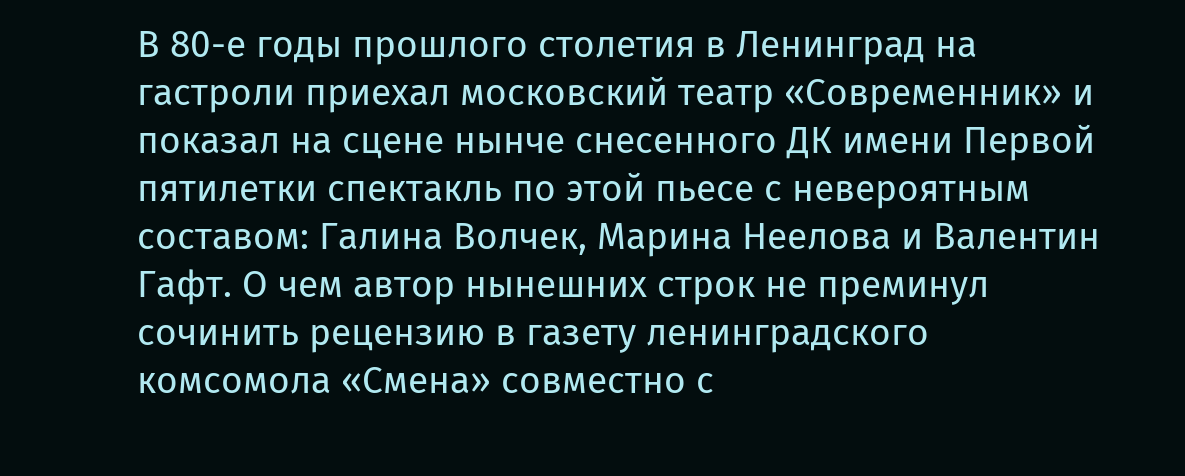В 80-е годы прошлого столетия в Ленинград на гастроли приехал московский театр «Современник» и показал на сцене нынче снесенного ДК имени Первой пятилетки спектакль по этой пьесе с невероятным составом: Галина Волчек, Марина Неелова и Валентин Гафт. О чем автор нынешних строк не преминул сочинить рецензию в газету ленинградского комсомола «Смена» совместно с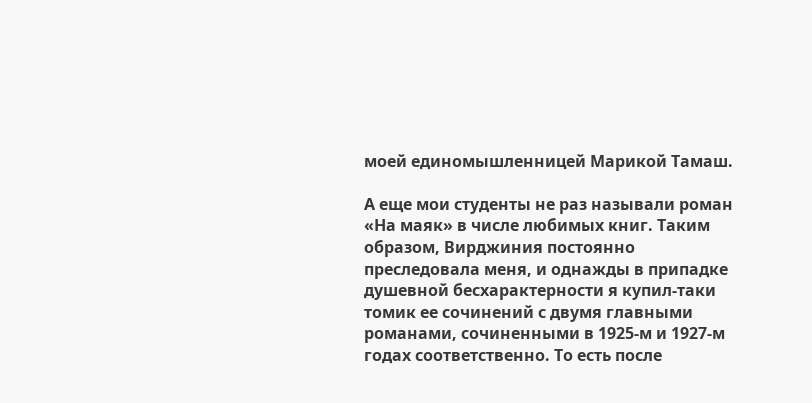моей единомышленницей Марикой Тамаш.

А еще мои студенты не раз называли роман «На маяк» в числе любимых книг. Таким образом, Вирджиния постоянно преследовала меня, и однажды в припадке душевной бесхарактерности я купил-таки томик ее сочинений с двумя главными романами, сочиненными в 1925-м и 1927-м годах соответственно. То есть после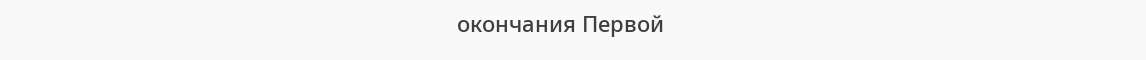окончания Первой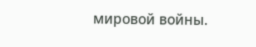мировой войны.